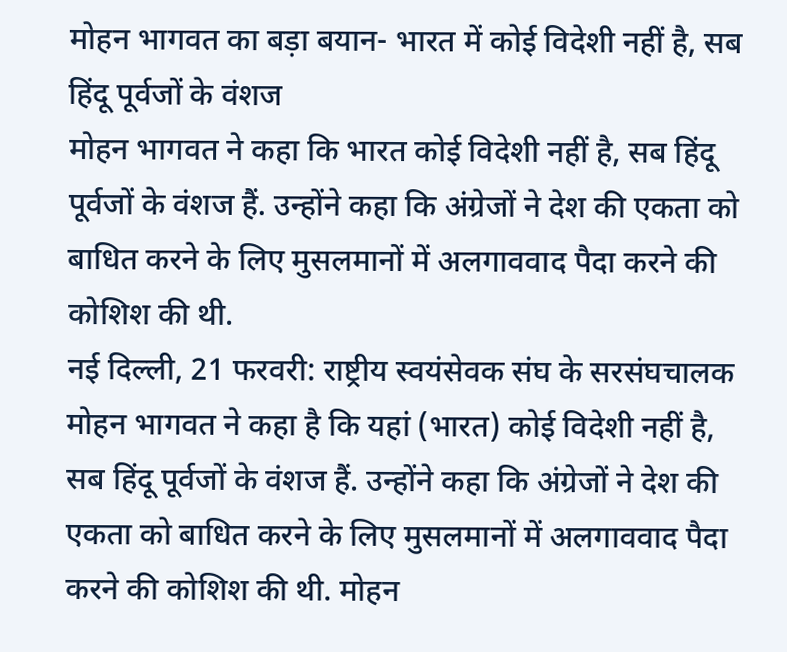मोहन भागवत का बड़ा बयान- भारत में कोई विदेशी नहीं है, सब हिंदू पूर्वजों के वंशज
मोहन भागवत ने कहा कि भारत कोई विदेशी नहीं है, सब हिंदू पूर्वजों के वंशज हैं. उन्होंने कहा कि अंग्रेजों ने देश की एकता को बाधित करने के लिए मुसलमानों में अलगाववाद पैदा करने की कोशिश की थी.
नई दिल्ली, 21 फरवरी: राष्ट्रीय स्वयंसेवक संघ के सरसंघचालक मोहन भागवत ने कहा है कि यहां (भारत) कोई विदेशी नहीं है, सब हिंदू पूर्वजों के वंशज हैं. उन्होंने कहा कि अंग्रेजों ने देश की एकता को बाधित करने के लिए मुसलमानों में अलगाववाद पैदा करने की कोशिश की थी. मोहन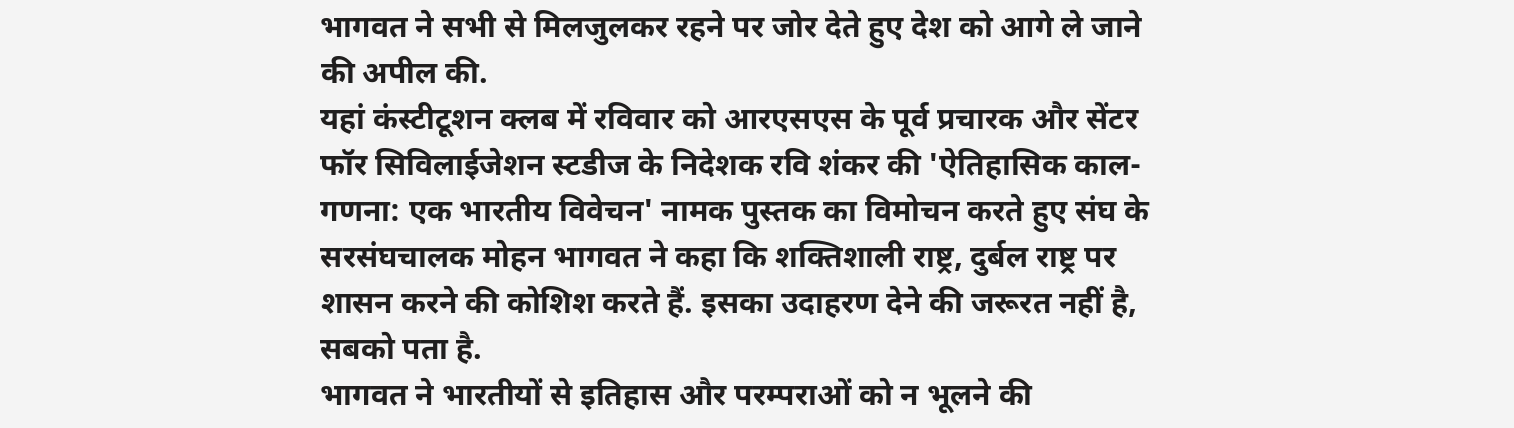भागवत ने सभी से मिलजुलकर रहने पर जोर देते हुए देश को आगे ले जाने की अपील की.
यहां कंस्टीटूशन क्लब में रविवार को आरएसएस के पूर्व प्रचारक और सेंटर फॉर सिविलाईजेशन स्टडीज के निदेशक रवि शंकर की 'ऐतिहासिक काल-गणना: एक भारतीय विवेचन' नामक पुस्तक का विमोचन करते हुए संघ के सरसंघचालक मोहन भागवत ने कहा कि शक्तिशाली राष्ट्र, दुर्बल राष्ट्र पर शासन करने की कोशिश करते हैं. इसका उदाहरण देने की जरूरत नहीं है, सबको पता है.
भागवत ने भारतीयों से इतिहास और परम्पराओं को न भूलने की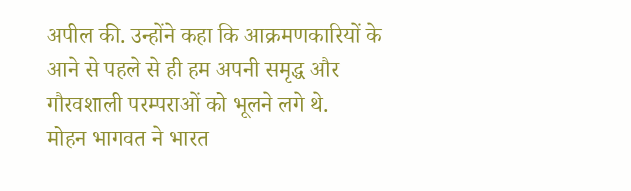अपील की. उन्होंने कहा कि आक्रमणकारियों के आने से पहले से ही हम अपनी समृद्ध और गौरवशाली परम्पराओं को भूलने लगे थे.
मोहन भागवत ने भारत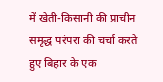में खेती-किसानी की प्राचीन समृद्ध परंपरा की चर्चा करते हुए बिहार के एक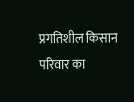प्रगतिशील किसान परिवार का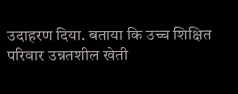उदाहरण दिया. बताया कि उच्च शिक्षित परिवार उन्नतशील खेती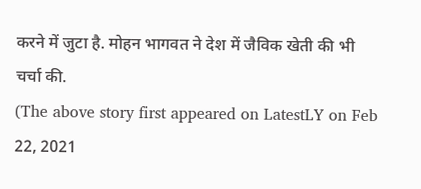करने में जुटा है. मोहन भागवत ने देश में जैविक खेती की भी चर्चा की.
(The above story first appeared on LatestLY on Feb 22, 2021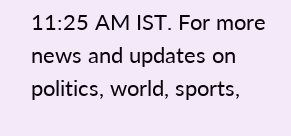11:25 AM IST. For more news and updates on politics, world, sports,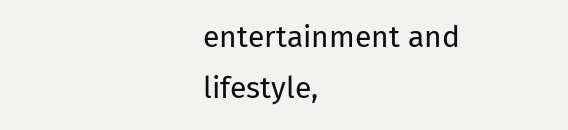entertainment and lifestyle,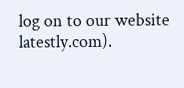log on to our website latestly.com).